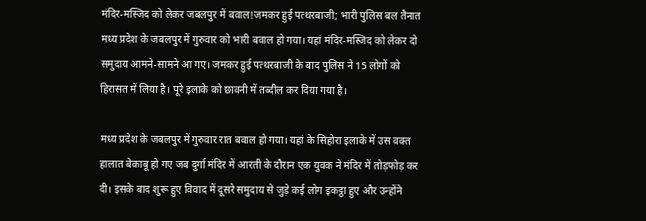मंदिर-मस्जिद को लेकर जबलपुर में बवाल!जमकर हुई पत्थरबाजी; भारी पुलिस बल तैनात
मध्य प्रदेश के जबलपुर में गुरुवार को भारी बवाल हो गया। यहां मंदिर-मस्जिद को लेकर दो समुदाय आमने-सामने आ गए। जमकर हुई पत्थरबाजी के बाद पुलिस ने 15 लोगों को हिरासत में लिया है। पूरे इलाके को छावनी में तब्दील कर दिया गया है।

मध्य प्रदेश के जबलपुर में गुरुवार रात बवाल हो गया। यहां के सिहोरा इलाके में उस वक्त हालात बेकाबू हो गए जब दुर्गा मंदिर में आरती के दौरान एक युवक ने मंदिर में तोड़फोड़ कर दी। इसके बाद शुरू हुए विवाद में दूसरे समुदाय से जुड़े कई लोग इकट्ठा हुए और उन्होंने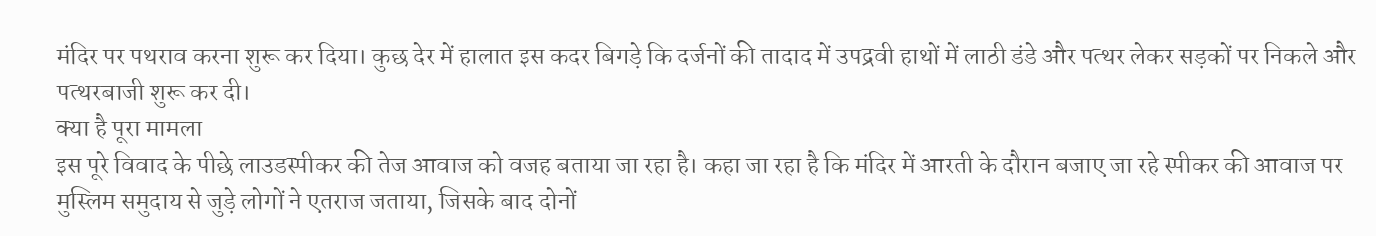मंदिर पर पथराव करना शुरू कर दिया। कुछ देर में हालात इस कदर बिगड़े कि दर्जनों की तादाद में उपद्रवी हाथों में लाठी डंडे और पत्थर लेकर सड़कों पर निकले और पत्थरबाजी शुरू कर दी।
क्या है पूरा मामला
इस पूरे विवाद के पीछे लाउडस्पीकर की तेज आवाज को वजह बताया जा रहा है। कहा जा रहा है कि मंदिर में आरती के दौरान बजाए जा रहे स्पीकर की आवाज पर मुस्लिम समुदाय से जुड़े लोगों ने एतराज जताया, जिसके बाद दोनों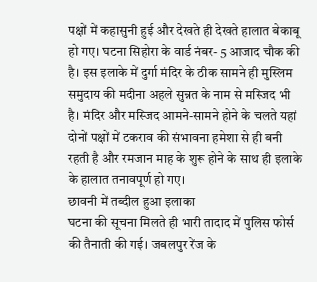पक्षों में कहासुनी हुई और देखते ही देखते हालात बेकाबू हो गए। घटना सिहोरा के वार्ड नंबर- 5 आजाद चौक की है। इस इलाके में दुर्गा मंदिर के ठीक सामने ही मुस्लिम समुदाय की मदीना अहले सुन्नत के नाम से मस्जिद भी है। मंदिर और मस्जिद आमने-सामने होने के चलते यहां दोनों पक्षों में टकराव की संभावना हमेशा से ही बनी रहती है और रमजान माह के शुरू होने के साथ ही इलाके के हालात तनावपूर्ण हो गए।
छावनी में तब्दील हुआ इलाका
घटना की सूचना मिलते ही भारी तादाद में पुलिस फोर्स की तैनाती की गई। जबलपुर रेंज के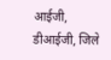आईजी, डीआईजी, जिले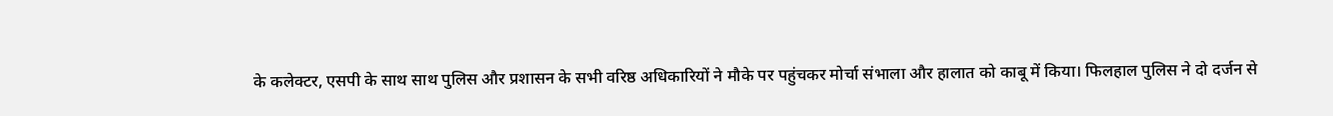के कलेक्टर, एसपी के साथ साथ पुलिस और प्रशासन के सभी वरिष्ठ अधिकारियों ने मौके पर पहुंचकर मोर्चा संभाला और हालात को काबू में किया। फिलहाल पुलिस ने दो दर्जन से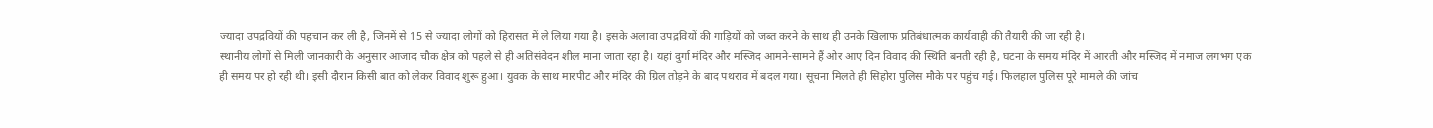ज्यादा उपद्रवियों की पहचान कर ली है, जिनमें से 15 से ज्यादा लोगों को हिरासत में ले लिया गया है। इसके अलावा उपद्रवियों की गाड़ियों को जब्त करने के साथ ही उनके खिलाफ प्रतिबंधात्मक कार्यवाही की तैयारी की जा रही है।
स्थानीय लोगों से मिली जानकारी के अनुसार आजाद चौक क्षेत्र को पहले से ही अतिसंवेदन शील माना जाता रहा है। यहां दुर्गा मंदिर और मस्जिद आमने-सामने हैं ओर आए दिन विवाद की स्थिति बनती रही है, घटना के समय मंदिर में आरती और मस्जिद में नमाज लगभग एक ही समय पर हो रही थी। इसी दौरान किसी बात को लेकर विवाद शुरू हुआ। युवक के साथ मारपीट और मंदिर की ग्रिल तोड़ने के बाद पथराव में बदल गया। सूचना मिलते ही सिहोरा पुलिस मौके पर पहुंच गई। फिलहाल पुलिस पूरे मामले की जांच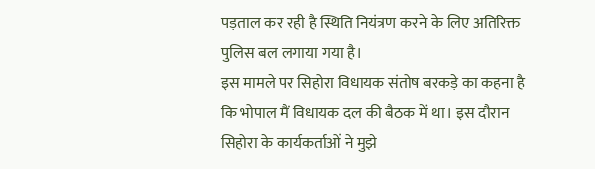पड़ताल कर रही है स्थिति नियंत्रण करने के लिए अतिरिक्त पुलिस बल लगाया गया है।
इस मामले पर सिहोरा विधायक संतोष बरकड़े का कहना है कि भोपाल मैं विधायक दल की बैठक में था। इस दौरान सिहोरा के कार्यकर्ताओं ने मुझे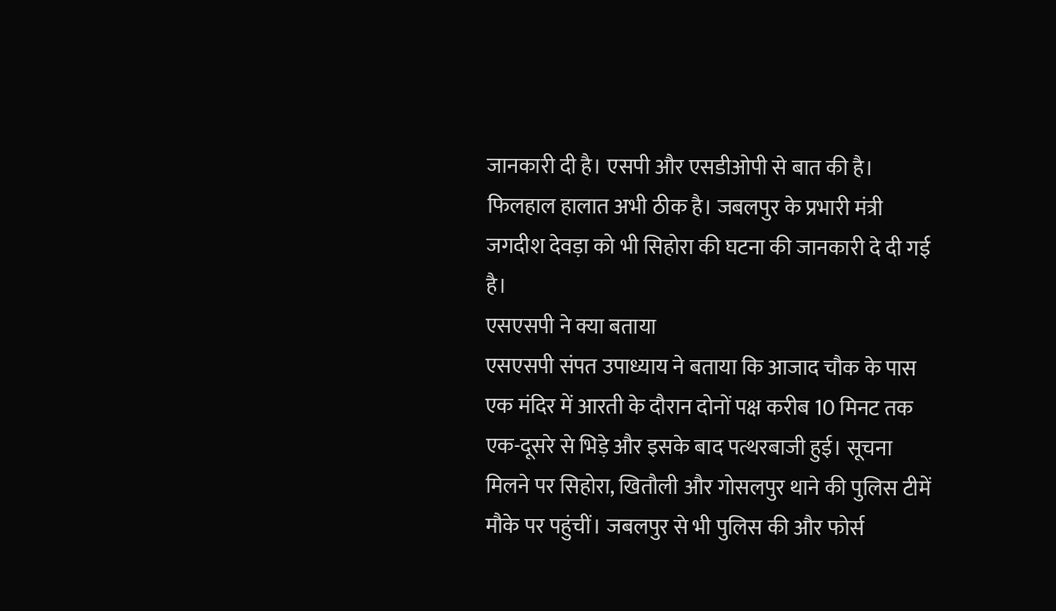जानकारी दी है। एसपी और एसडीओपी से बात की है। फिलहाल हालात अभी ठीक है। जबलपुर के प्रभारी मंत्री जगदीश देवड़ा को भी सिहोरा की घटना की जानकारी दे दी गई है।
एसएसपी ने क्या बताया
एसएसपी संपत उपाध्याय ने बताया कि आजाद चौक के पास एक मंदिर में आरती के दौरान दोनों पक्ष करीब 10 मिनट तक एक-दूसरे से भिड़े और इसके बाद पत्थरबाजी हुई। सूचना मिलने पर सिहोरा, खितौली और गोसलपुर थाने की पुलिस टीमें मौके पर पहुंचीं। जबलपुर से भी पुलिस की और फोर्स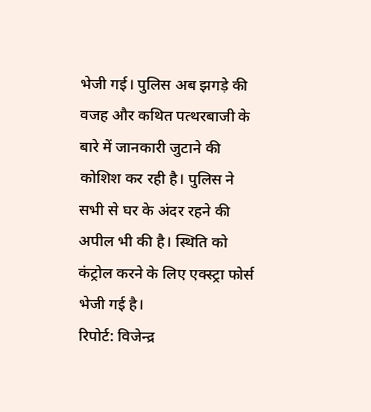भेजी गई। पुलिस अब झगड़े की वजह और कथित पत्थरबाजी के बारे में जानकारी जुटाने की कोशिश कर रही है। पुलिस ने सभी से घर के अंदर रहने की अपील भी की है। स्थिति को कंट्रोल करने के लिए एक्स्ट्रा फोर्स भेजी गई है।
रिपोर्ट: विजेन्द्र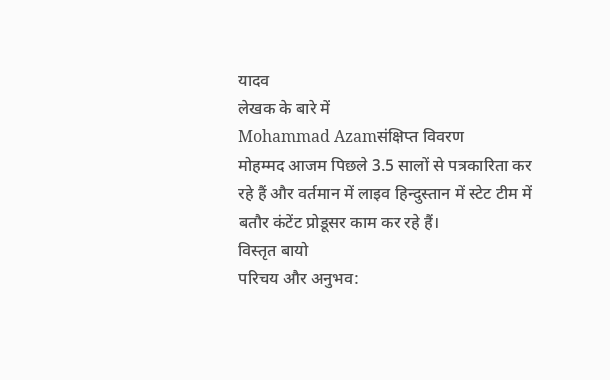यादव
लेखक के बारे में
Mohammad Azamसंक्षिप्त विवरण
मोहम्मद आजम पिछले 3.5 सालों से पत्रकारिता कर रहे हैं और वर्तमान में लाइव हिन्दुस्तान में स्टेट टीम में बतौर कंटेंट प्रोडूसर काम कर रहे हैं।
विस्तृत बायो
परिचय और अनुभव: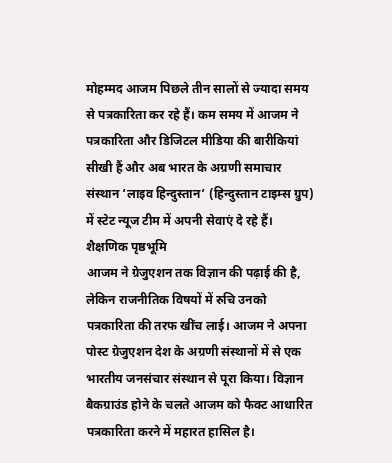मोहम्मद आजम पिछले तीन सालों से ज्यादा समय से पत्रकारिता कर रहे हैं। कम समय में आजम ने पत्रकारिता और डिजिटल मीडिया की बारीकियां सीखी हैं और अब भारत के अग्रणी समाचार संस्थान ‘लाइव हिन्दुस्तान’ (हिन्दुस्तान टाइम्स ग्रुप) में स्टेट न्यूज टीम में अपनी सेवाएं दे रहे हैं।
शैक्षणिक पृष्ठभूमि
आजम ने ग्रेजुएशन तक विज्ञान की पढ़ाई की है, लेकिन राजनीतिक विषयों में रुचि उनको पत्रकारिता की तरफ खींच लाई। आजम ने अपना पोस्ट ग्रेजुएशन देश के अग्रणी संस्थानों में से एक भारतीय जनसंचार संस्थान से पूरा किया। विज्ञान बैकग्राउंड होने के चलते आजम को फैक्ट आधारित पत्रकारिता करने में महारत हासिल है।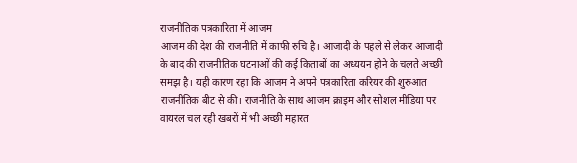राजनीतिक पत्रकारिता में आजम
आजम की देश की राजनीति में काफी रुचि है। आजादी के पहले से लेकर आजादी के बाद की राजनीतिक घटनाओं की कई किताबों का अध्ययन होने के चलते अच्छी समझ है। यही कारण रहा कि आजम ने अपने पत्रकारिता करियर की शुरुआत राजनीतिक बीट से की। राजनीति के साथ आजम क्राइम और सोशल मीडिया पर वायरल चल रही खबरों में भी अच्छी महारत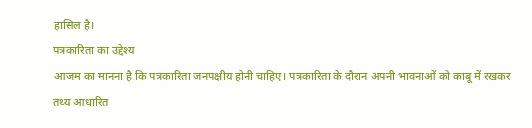हासिल है।
पत्रकारिता का उद्देश्य
आजम का मानना है कि पत्रकारिता जनपक्षीय होनी चाहिए। पत्रकारिता के दौरान अपनी भावनाओं को काबू में रखकर तथ्य आधारित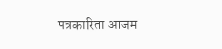पत्रकारिता आजम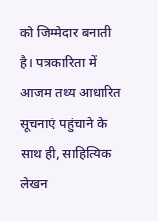को जिम्मेदार बनाती है। पत्रकारिता में आजम तथ्य आधारित सूचनाएं पहुंचाने के साथ ही, साहित्यिक लेखन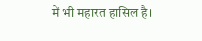में भी महारत हासिल है।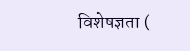विशेषज्ञता (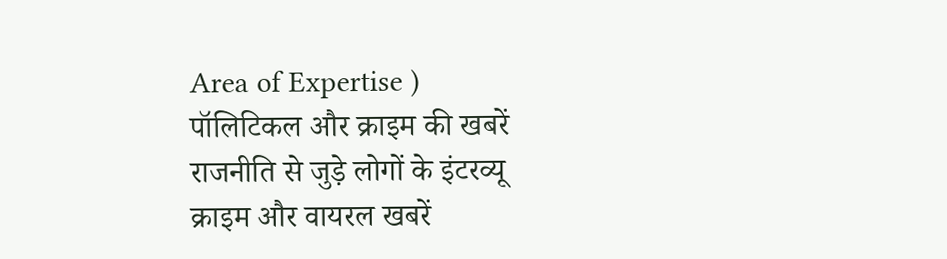Area of Expertise )
पॉलिटिकल और क्राइम की खबरें
राजनीति से जुड़े लोगों के इंटरव्यू
क्राइम और वायरल खबरें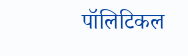पॉलिटिकल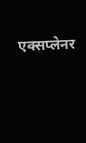एक्सप्लेनर